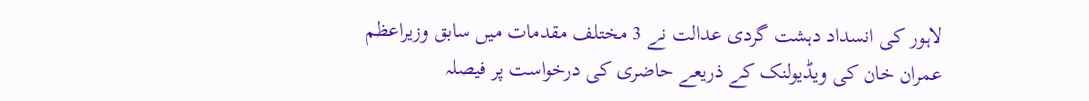لاہور کی انسداد دہشت گردی عدالت نے 3 مختلف مقدمات میں سابق وزیراعظم عمران خان کی ویڈیولنک کے ذریعے حاضری کی درخواست پر فیصلہ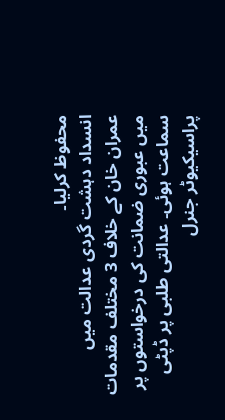محفوظ کرلیا۔
انسداد دہشت گردی عدالت میں عمران خان کے خلاف 3 مختلف مقدمات میں عبوری ضمانت کی درخواستوں پر سماعت ہوئی۔ عدالتی طلبی پر ڈپٹی پراسیکیوٹر جنرل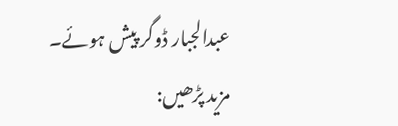عبدالجبار ڈوگر پیش ہوئے۔
مزید پڑھیں: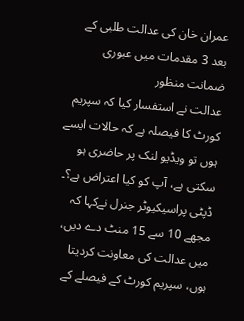عمران خان کی عدالت طلبی کے بعد 3 مقدمات میں عبوری ضمانت منظور
عدالت نے استفسار کیا کہ سپریم کورٹ کا فیصلہ ہے کہ حالات ایسے ہوں تو ویڈیو لنک پر حاضری ہو سکتی ہے، آپ کو کیا اعتراض ہے؟۔
ڈپٹی پراسیکیوٹر جنرل نےکہا کہ مجھے 10 سے 15 منٹ دے دیں، میں عدالت کی معاونت کردیتا ہوں، سپریم کورٹ کے فیصلے کے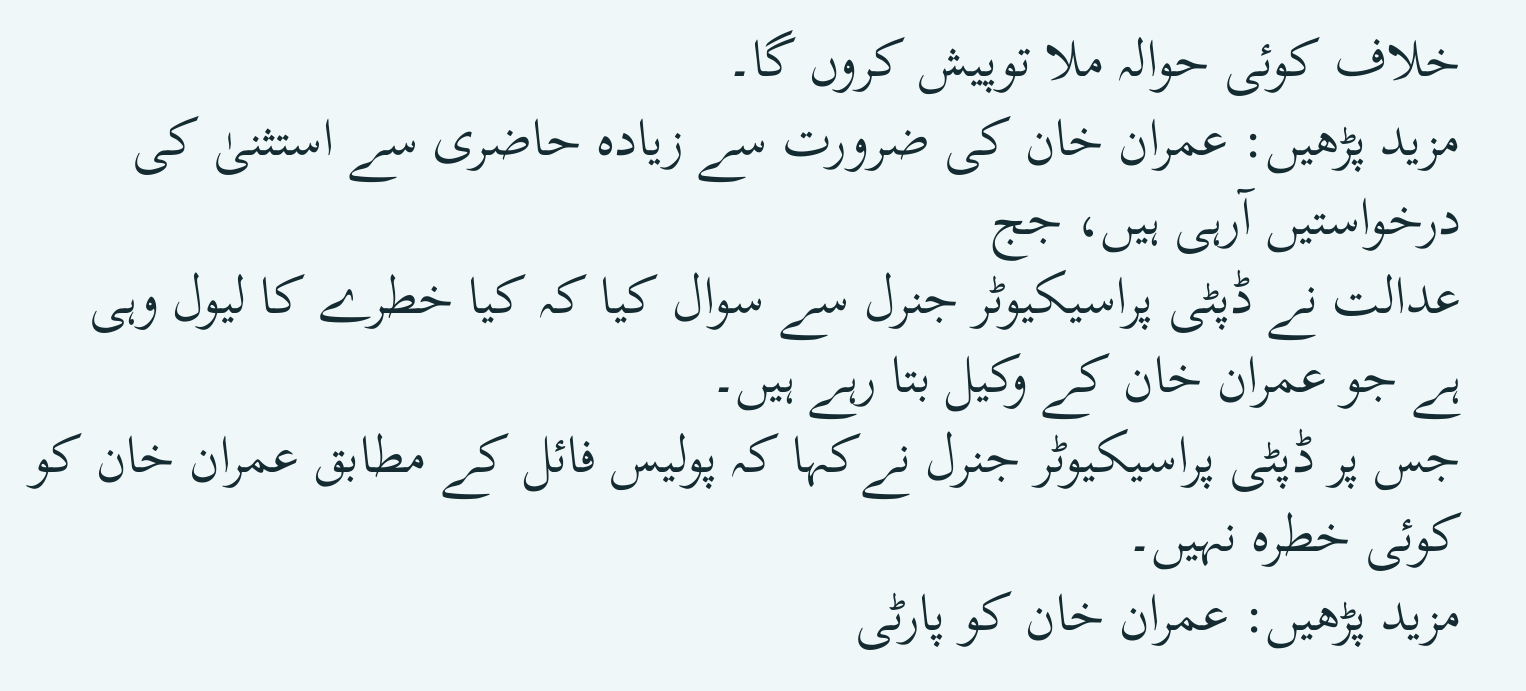خلاف کوئی حوالہ ملا توپیش کروں گا۔
مزید پڑھیں: عمران خان کی ضرورت سے زیادہ حاضری سے استثنیٰ کی درخواستیں آرہی ہیں، جج
عدالت نے ڈپٹی پراسیکیوٹر جنرل سے سوال کیا کہ کیا خطرے کا لیول وہی ہے جو عمران خان کے وکیل بتا رہے ہیں۔
جس پر ڈپٹی پراسیکیوٹر جنرل نےکہا کہ پولیس فائل کے مطابق عمران خان کو کوئی خطرہ نہیں۔
مزید پڑھیں: عمران خان کو پارٹی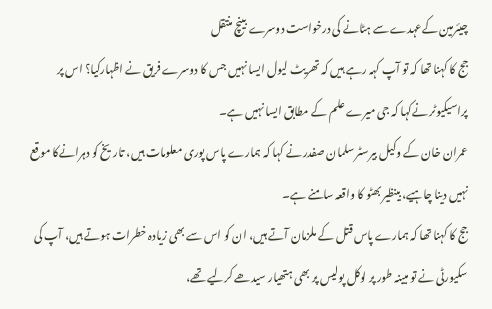چیئرمین کےعہدے سے ہٹانے کی درخواست دوسرے بینچ منتقل
جج کا کہنا تھا کہ تو آپ کہہ رہے ہیں کہ تھریٹ لیول ایسا نہیں جس کا دوسرے فریق نے اظہارکیا؟ اس پر پراسیکیوٹر نےکہا کہ جی میرے علم کے مطابق ایسا نہیں ہے۔
عمران خان کے وکیل بیرسٹر سلمان صفدر نے کہا کہ ہمارے پاس پوری معلومات ہیں، تاریخ کو دہرانےکا موقع نہیں دینا چاہیے، بینظیر بھٹو کا واقعہ سامنے ہے۔
جج کا کہنا تھا کہ ہمارے پاس قتل کے ملزمان آتے ہیں، ان کو اس سے بھی زیادہ خطرات ہوتے ہیں، آپ کی سکیورٹی نے تو مبینہ طور پر لوکل پولیس پر بھی ہتھیار سیدھے کرلیے تھے،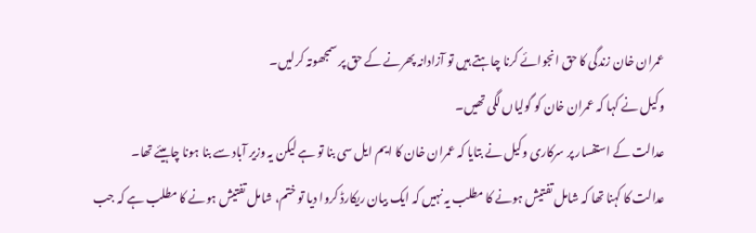عمران خان زندگی کا حق انجوائے کرنا چاہتے ہیں تو آزادانہ پھرنے کے حق پر سمجھوتہ کرلیں۔
وکیل نے کہا کہ عمران خان کو گولیاں لگی تھیں۔
عدالت کے استفسار پر سرکاری وکیل نے بتایا کہ عمران خان کا ایم ایل سی بنا تو ہے لیکن یہ وزیر آباد سے بنا ہونا چاہیئے تھا۔
عدالت کا کہنا تھا کہ شامل تفتیش ہونے کا مطلب یہ نہیں کہ ایک بیان ریکارڈ کروا دیا تو ختم، شامل تفتیش ہونے کا مطلب ہے کہ جب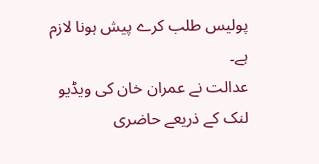پولیس طلب کرے پیش ہونا لازم ہے۔
عدالت نے عمران خان کی ویڈیو لنک کے ذریعے حاضری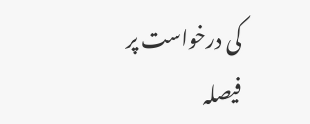کی درخواست پر فیصلہ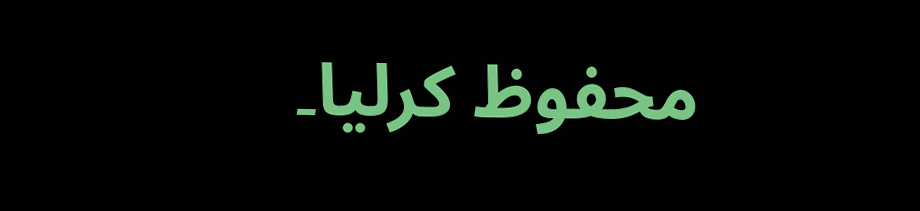محفوظ کرلیا۔